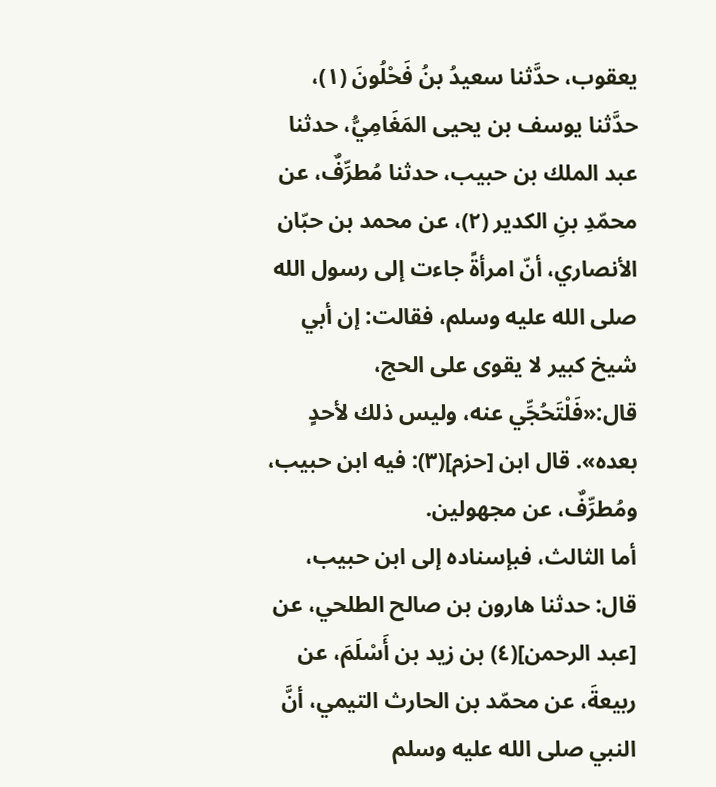يعقوب، حدَّثنا سعيدُ بنُ فَحْلُونَ (١)، حدَّثنا يوسف بن يحيى المَغَامِيُّ، حدثنا عبد الملك بن حبيب، حدثنا مُطرِّفٌ، عن محمّدِ بنِ الكدير (٢)، عن محمد بن حبّان الأنصاري، أنّ امرأةً جاءت إلى رسول الله صلى الله عليه وسلم، فقالت: إن أبي شيخ كبير لا يقوى على الحج، قال:«فَلْتَحُجِّي عنه، وليس ذلك لأحدٍ بعده». قال ابن [حزم](٣): فيه ابن حبيب، ومُطرِّفٌ، عن مجهولين.
أما الثالث، فبإسناده إلى ابن حبيب، قال: حدثنا هارون بن صالح الطلحي، عن [عبد الرحمن](٤) بن زيد بن أَسْلَمَ، عن ربيعةَ، عن محمّد بن الحارث التيمي، أنَّ النبي صلى الله عليه وسلم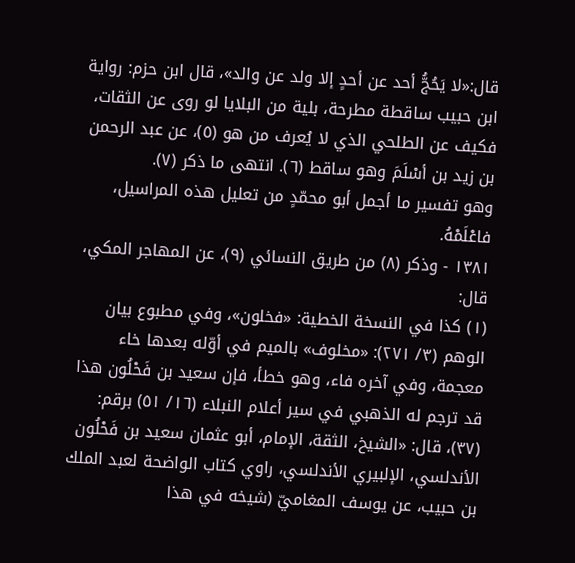قال:«لا يَحُجُّ أحد عن أحدٍ إلا ولد عن والد»، قال ابن حزم: رواية ابن حبيب ساقطة مطرحة، بلية من البلايا لو روى عن الثقات، فكيف عن الطلحي الذي لا يُعرف من هو (٥)، عن عبد الرحمن بن زيد بن أسْلَمَ وهو ساقط (٦). انتهى ما ذكر (٧).
وهو تفسير ما أجمل أبو محمّدٍ من تعليل هذه المراسيل، فاعْلَمْهُ.
١٣٨١ - وذكر (٨) من طريق النسائي (٩)، عن المهاجر المكي، قال:
(١) كذا في النسخة الخطية: «فخلون»، وفي مطبوع بيان الوهم (٣/ ٢٧١): «مخلوف» بالميم في أوّله بعدها خاء معجمة، وفي آخره فاء، وهو خطأ، فإن سعيد بن فَحْلُون هذا قد ترجم له الذهبي في سير أعلام النبلاء (١٦/ ٥١) برقم: (٣٧)، قال: «الشيخ، الثقة، الإمام، أبو عثمان سعيد بن فَحْلُون الأندلسي، الإلبيري الأندلسي، راوي كتاب الواضحة لعبد الملك بن حبيب، عن يوسف المغاميّ (شيخه في هذا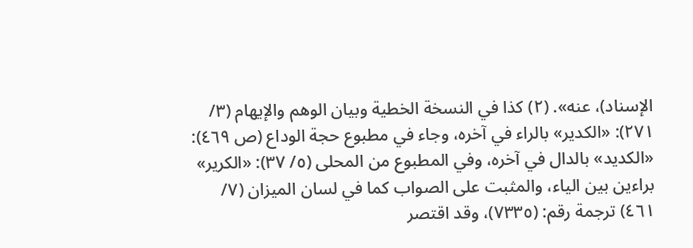الإسناد)، عنه». (٢) كذا في النسخة الخطية وبيان الوهم والإيهام (٣/ ٢٧١): «الكدير» بالراء في آخره، وجاء في مطبوع حجة الوداع (ص ٤٦٩): «الكديد» بالدال في آخره، وفي المطبوع من المحلى (٥/ ٣٧): «الكرير» براءين بين الياء، والمثبت على الصواب كما في لسان الميزان (٧/ ٤٦١) ترجمة رقم: (٧٣٣٥)، وقد اقتصر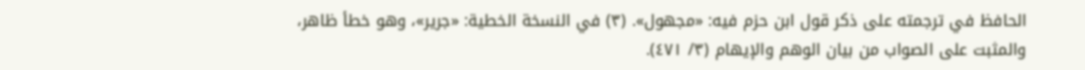الحافظ في ترجمته على ذكر قول ابن حزم فيه: «مجهول». (٣) في النسخة الخطية: «جرير»، وهو خطأ ظاهر، والمثبت على الصواب من بيان الوهم والإيهام (٣/ ٤٧١).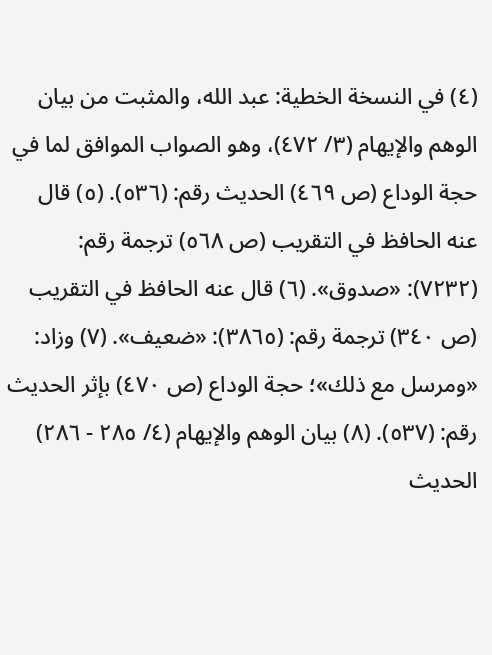(٤) في النسخة الخطية: عبد الله، والمثبت من بيان الوهم والإيهام (٣/ ٤٧٢)، وهو الصواب الموافق لما في حجة الوداع (ص ٤٦٩) الحديث رقم: (٥٣٦). (٥) قال عنه الحافظ في التقريب (ص ٥٦٨) ترجمة رقم: (٧٢٣٢): «صدوق». (٦) قال عنه الحافظ في التقريب (ص ٣٤٠) ترجمة رقم: (٣٨٦٥): «ضعيف». (٧) وزاد: «ومرسل مع ذلك»؛ حجة الوداع (ص ٤٧٠) بإثر الحديث رقم: (٥٣٧). (٨) بيان الوهم والإيهام (٤/ ٢٨٥ - ٢٨٦) الحديث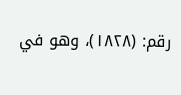رقم: (١٨٢٨)، وهو في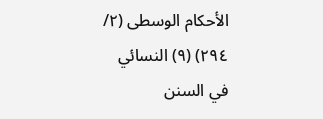الأحكام الوسطى (٢/ ٢٩٤) (٩) النسائي في السنن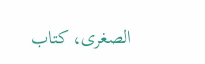الصغرى، كتاب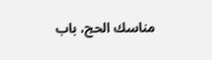مناسك الحج، باب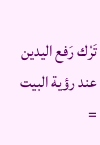تَرْك رَفع اليدين عند رؤية البيت =